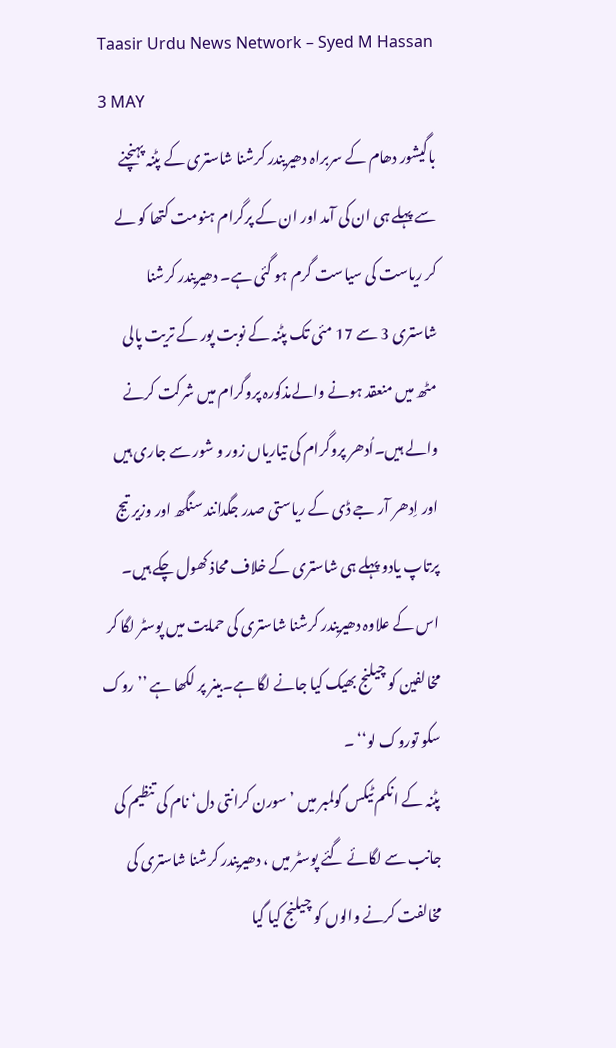Taasir Urdu News Network – Syed M Hassan 3 MAY
باگیشور دھام کے سربراہ دھیریندر کرشنا شاستری کے پٹنہ پہنچنے سے پہلے ہی ان کی آمد اور ان کے پرگرام ہنومت کتھا کو لے کر ریاست کی سیاست گرم ہو گئی ہے۔ دھیریندر کرشنا شاستری 3 سے 17 مئی تک پٹنہ کے نوبت پور کے تریت پالی مٹھ میں منعقد ہونے والےمذکورہ پروگرام میں شرکت کرنے والے ہیں۔اُدھر پروگرام کی تیاریاں زور و شور سے جاری ہیں اور اِدھر آر جے ڈی کے ریاستی صدر جگدانند سنگھ اور وزیر تیج پرتاپ یادو پہلے ہی شاستری کے خلاف محاذ کھول چکے ہیں۔ اس کے علاوہ دھیریندر کرشنا شاستری کی حمایت میں پوسٹر لگا کر مخالفین کو چیلنج بھیک کیا جانے لگا ہے۔بینر پر لکھا ہے ’’روک سکو توروک لو‘‘ ۔
پٹنہ کے انکم ٹیکس گولمبر میں ’سورن کرانتی دل‘ نام کی تنظیم کی جانب سے لگائے گئے پوسٹر میں ، دھیریندر کرشنا شاستری کی مخالفت کرنے والوں کو چیلنج کیا گیا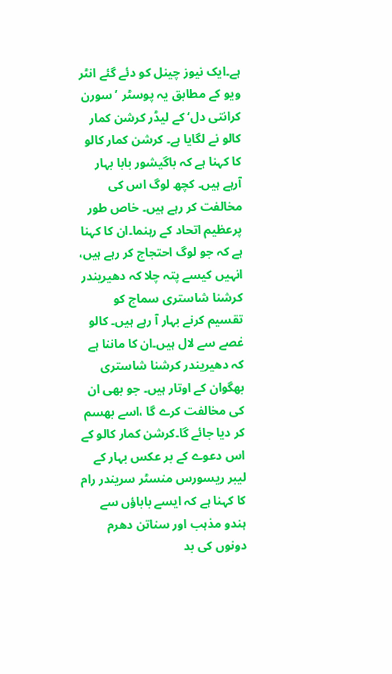ہے۔ایک نیوز چینل کو دئے گئے انٹر ویو کے مطابق یہ پوسٹر ’سورن کرانتی دل‘ کے لیڈر کرشن کمار کالو نے لگایا ہے۔ کرشن کمار کالو کا کہنا ہے کہ باگیشور بابا بہار آرہے ہیں۔ کچھ لوگ اس کی مخالفت کر رہے ہیں۔ خاص طور پرعظیم اتحاد کے رہنما۔ان کا کہنا ہے کہ جو لوگ احتجاج کر رہے ہیں، انہیں کیسے پتہ چلا کہ دھیریندر کرشنا شاستری سماج کو تقسیم کرنے بہار آ رہے ہیں۔ کالو غصے سے لال ہیں۔ان کا ماننا ہے کہ دھیریندر کرشنا شاستری بھگوان کے اوتار ہیں۔ جو بھی ان کی مخالفت کرے گا ،اسے بھسم کر دیا جائے گا۔کرشن کمار کالو کے اس دعوے کے بر عکس بہار کے لیبر ریسورس منسٹر سریندر رام کا کہنا ہے کہ ایسے باباؤں سے ہندو مذہب اور سناتن دھرم دونوں کی بد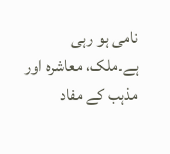نامی ہو رہی ہے۔ملک، معاشرہ اور مذہب کے مفاد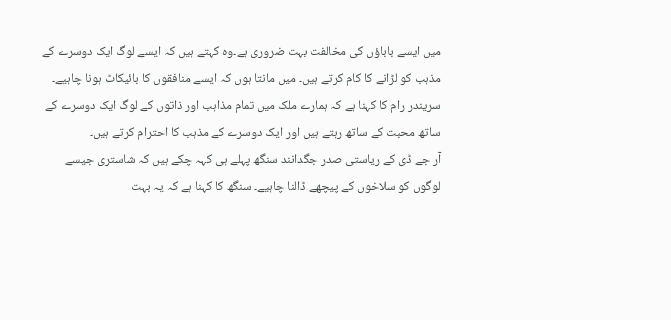میں ایسے باباؤں کی مخالفت بہت ضروری ہے۔وہ کہتے ہیں کہ ایسے لوگ ایک دوسرے کے مذہب کو لڑانے کا کام کرتے ہیں۔ میں مانتا ہوں کہ ایسے منافقوں کا بائیکاٹ ہونا چاہیے۔ سریندر رام کا کہنا ہے کہ ہمارے ملک میں تمام مذاہب اور ذاتوں کے لوگ ایک دوسرے کے ساتھ محبت کے ساتھ رہتے ہیں اور ایک دوسرے کے مذہب کا احترام کرتے ہیں۔
آر جے ڈی کے ریاستی صدر جگدانند سنگھ پہلے ہی کہہ چکے ہیں کہ شاستری جیسے لوگوں کو سلاخوں کے پیچھے ڈالنا چاہیے۔ سنگھ کا کہنا ہے کہ یہ بہت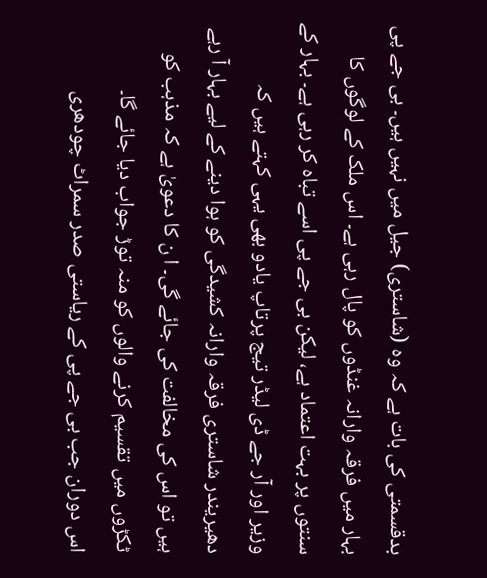بدقسمتی کی بات ہے کہ وہ (شاستری) جیل میں نہیں ہیں۔ بی جے پی بہار میں فرقہ وارانہ غنڈوں کو پال رہی ہے۔ اس ملک کے لوگوں کا سنتوں پر بہت اعتماد ہے، لیکن بی جے پی اسے تباہ کر رہی ہے۔ بہار کے وزیر اور آر جے ڈی لیڈر تیج پرتاپ یادو بھی یہی کہتے ہیں کہ دھیریندر شاستری فرقہ وارانہ کشیدگی کو ہوا دینے کے لیے بہار آ رہے ہیں تو اس کی مخالفت کی جائے گی۔ ا ن کا دعویٰ ہے کہ مذہب کو ٹکڑوں میں تقسیم کرنے والوں کو منہ توڑ جواب دیا جائے گا۔
اس دوران جب بی جے پی کے ریاستی صدر سمراٹ چودھری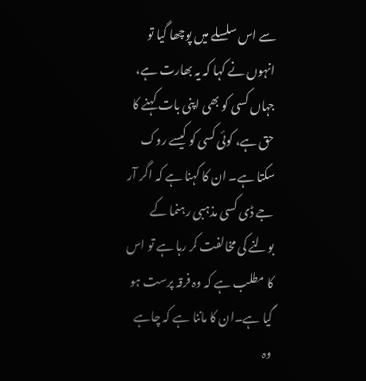سے اس سلسلے میں پوچھا گیا تو انہوں نے کہا کہ یہ بھارت ہے، جہاں کسی کو بھی اپنی بات کہنے کا حق ہے، کوئی کسی کو کیسے روک سکتا ہے۔ ان کا کہنا ہے کہ اگر آر جے ڈی کسی مذہبی رہنما کے بولنے کی مخالفت کر رہا ہے تو اس کا مطلب ہے کہ وہ فرقہ پرست ہو گیا ہے۔ان کا ماننا ہے کہ چاہے وہ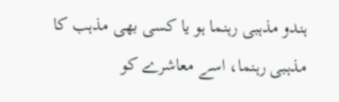ہندو مذہبی رہنما ہو یا کسی بھی مذہب کا مذہبی رہنما، اسے معاشرے کو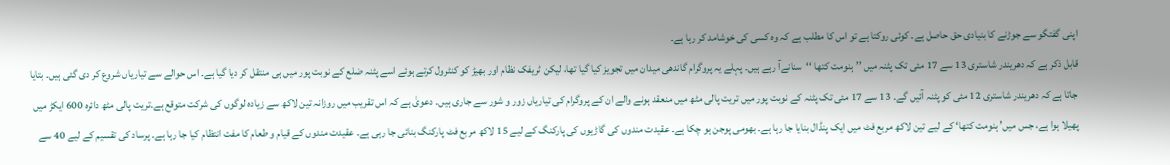اپنی گفتگو سے جوڑنے کا بنیادی حق حاصل ہے۔ کوئی روکتا ہے تو اس کا مطلب ہے کہ وہ کسی کی خوشامد کر رہا ہے۔
قابل ذکر ہے کہ دھریندر شاستری 13 سے 17 مئی تک پٹنہ میں ’’ہنومت کتھا ‘‘سنانےآ رہے ہیں۔ پہلے یہ پروگرام گاندھی میدان میں تجویز کیا گیا تھا، لیکن ٹریفک نظام اور بھیڑ کو کنٹرول کرتے ہوئے اسے پٹنہ ضلع کے نوبت پور میں ہی منتقل کر دیا گیا ہے۔ اس حوالے سے تیاریاں شروع کر دی گئی ہیں۔ بتایا جاتا ہے کہ دھریندر شاستری 12 مئی کو پٹنہ آئیں گے۔ 13 سے 17 مئی تک پٹنہ کے نوبت پور میں تریت پالی مٹھ میں منعقد ہونے والے ان کے پروگرام کی تیاریاں زور و شور سے جاری ہیں۔ دعویٰ ہے کہ اس تقریب میں روزانہ تین لاکھ سے زیادہ لوگوں کی شرکت متوقع ہے۔تریت پالی مٹھ دائرہ 600 ایکڑ میں پھیلا ہوا ہے، جس میں’ ہنومت کتھا‘ کے لیے تین لاکھ مربع فٹ میں ایک پنڈال بنایا جا رہا ہے۔ بھومی پوجن ہو چکا ہے۔ عقیدت مندوں کی گاڑیوں کی پارکنگ کے لیے 15 لاکھ مربع فٹ پارکنگ بنائی جا رہی ہے۔ عقیدت مندوں کے قیام و طعام کا مفت انتظام کیا جا رہا ہے۔ پرساد کی تقسیم کے لیے 40 سے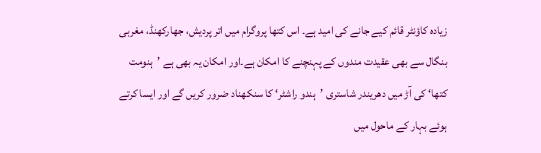زیادہ کاؤنٹر قائم کیے جانے کی امید ہے۔ اس کتھا پروگرام میں اتر پردیش، جھارکھنڈ، مغربی بنگال سے بھی عقیدت مندوں کے پہنچنے کا امکان ہے۔اور امکان یہ بھی ہے ’ہنومت کتھا‘ کی آڑ میں دھریندر شاستری ’ہندو راشٹر‘ کا سنکھناد ضرور کریں گے اور ایسا کرتے ہوئے بہار کے ماحول میں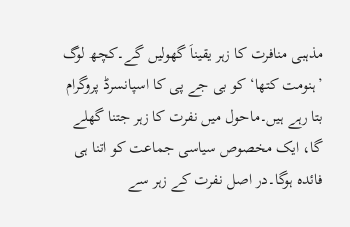مذہبی منافرت کا زہر یقیناَ گھولیں گے۔کچھ لوگ ’ہنومت کتھا‘ کو بی جے پی کا اسپانسرڈ پروگرام بتا رہے ہیں۔ماحول میں نفرت کا زہر جتنا گھلے گا، ایک مخصوص سیاسی جماعت کو اتنا ہی فائدہ ہوگا۔در اصل نفرت کے زہر سے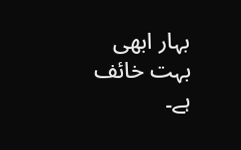بہار ابھی بہت خائف ہے۔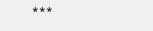***